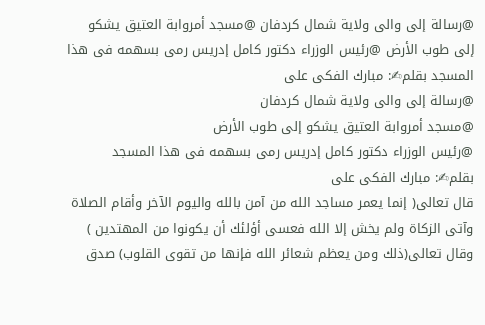@رسالة إلى والى ولاية شمال كردفان @مسجد أمروابة العتيق يشكو إلى طوب الأرض @رئيس الوزراء دكتور كامل إدريس رمى بسهمه فى هذا المسجد بقلم✍: مبارك الفكى على
@رسالة إلى والى ولاية شمال كردفان
@مسجد أمروابة العتيق يشكو إلى طوب الأرض
@رئيس الوزراء دكتور كامل إدريس رمى بسهمه فى هذا المسجد
بقلم✍: مبارك الفكى على
قال تعالى( إنما يعمر مساجد الله من آمن بالله واليوم الآخر وأقام الصلاة وآتى الزكاة ولم يخش إلا الله فعسى أؤلئك أن يكونوا من المهتدين ) وقال تعالى(ذلك ومن يعظم شعائر الله فإنها من تقوى القلوب) صدق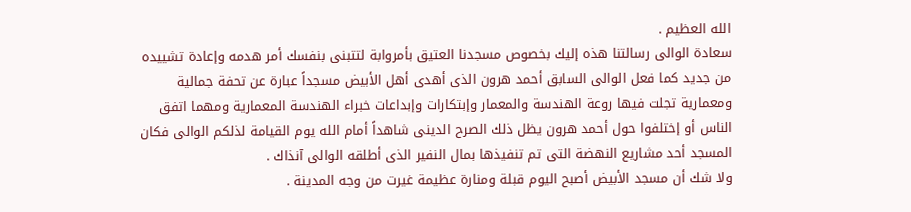الله العظيم .
سعادة الوالى رسالتنا هذه إليك بخصوص مسجدنا العتيق بأمروابة لتتبنى بنفسك أمر هدمه وإعادة تشييده من جديد كما فعل الوالى السابق أحمد هرون الذى أهدى أهل الأبيض مسجداً عبارة عن تحفة جمالية ومعمارية تجلت فيها روعة الهندسة والمعمار وإبتكارات وإبداعات خبراء الهندسة المعمارية ومهما اتفق الناس أو إختلفوا حول أحمد هرون يظل ذلك الصرح الدينى شاهداً أمام الله يوم القيامة لذلكم الوالى فكان المسجد أحد مشاريع النهضة التى تم تنفيذها بمال النفير الذى أطلقه الوالى آنذاك .
ولا شك أن مسجد الأبيض أصبح اليوم قبلة ومنارة عظيمة غيرت من وجه المدينة .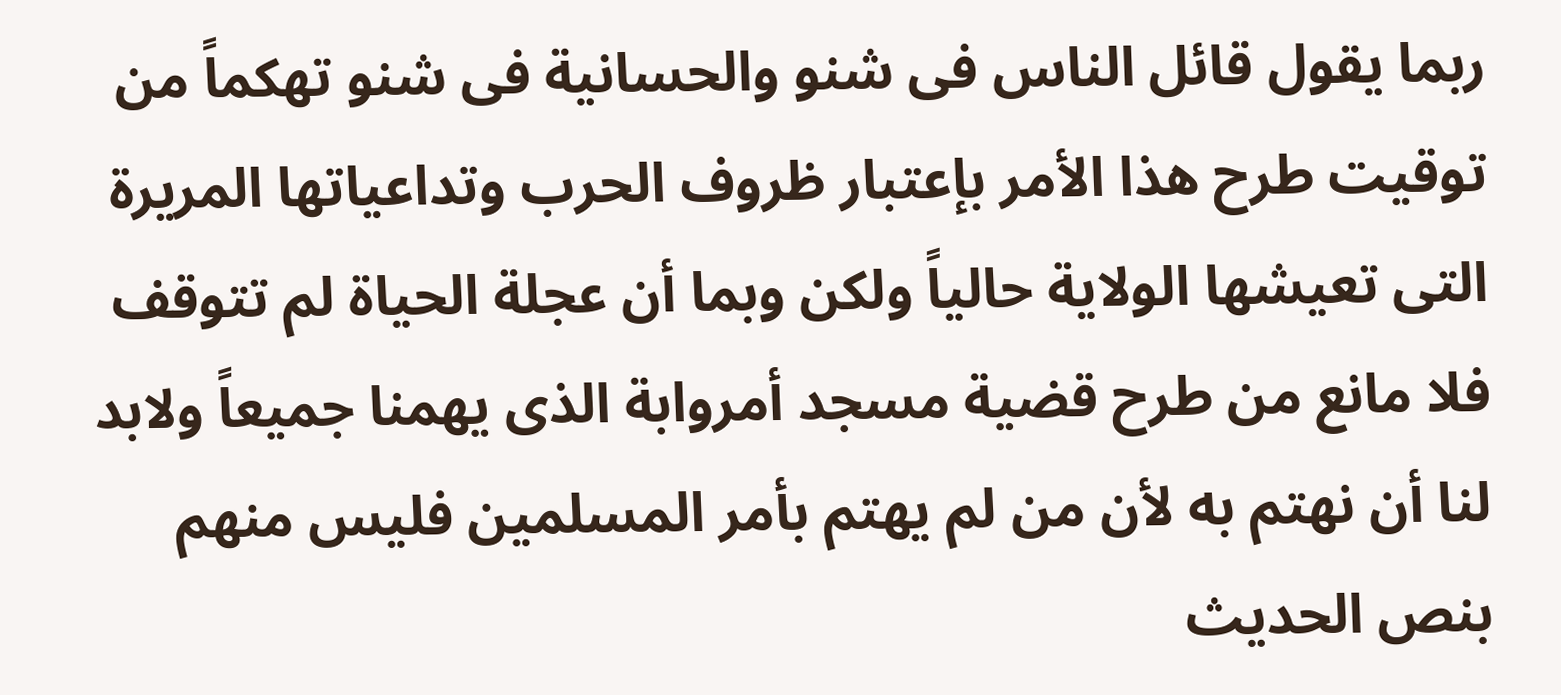ربما يقول قائل الناس فى شنو والحسانية فى شنو تهكماً من توقيت طرح هذا الأمر بإعتبار ظروف الحرب وتداعياتها المريرة التى تعيشها الولاية حالياً ولكن وبما أن عجلة الحياة لم تتوقف فلا مانع من طرح قضية مسجد أمروابة الذى يهمنا جميعاً ولابد لنا أن نهتم به لأن من لم يهتم بأمر المسلمين فليس منهم بنص الحديث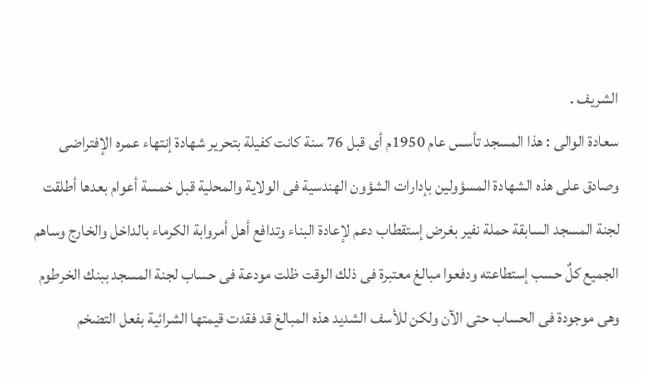الشريف .
سعادة الوالى : هذا المسجد تأسس عام 1950م أى قبل 76 سنة كانت كفيلة بتحرير شهادة إنتهاء عمره الإفتراضى وصادق على هذه الشهادة المسؤولين بإدارات الشؤون الهندسية فى الولاية والمحلية قبل خمسة أعوام بعدها أطلقت لجنة المسجد السابقة حملة نفير بغرض إستقطاب دعم لإعادة البناء وتدافع أهل أمروابة الكرماء بالداخل والخارج وساهم الجميع كلٌ حسب إستطاعته ودفعوا مبالغ معتبرة فى ذلك الوقت ظلت مودعة فى حساب لجنة المسجد ببنك الخرطوم وهى موجودة فى الحساب حتى الآن ولكن للأسف الشديد هذه المبالغ قد فقدت قيمتها الشرائية بفعل التضخم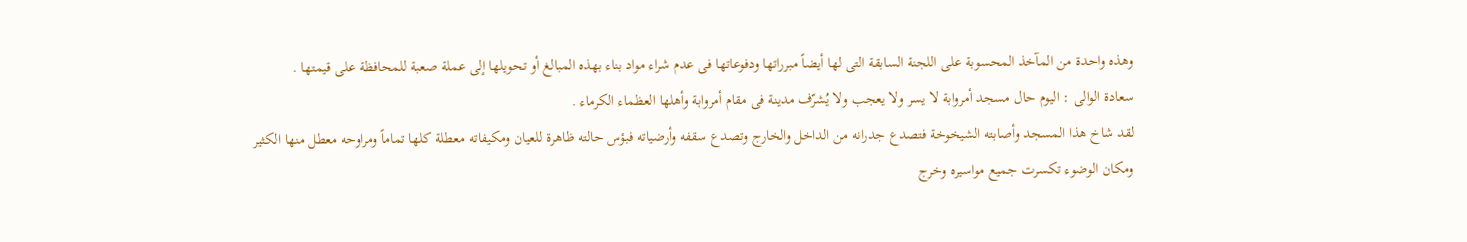وهذه واحدة من المآخذ المحسوبة على اللجنة السابقة التى لها أيضاً مبرراتها ودفوعاتها فى عدم شراء مواد بناء بهذه المبالغ أو تحويلها إلى عملة صعبة للمحافظة على قيمتها .
سعادة الوالى : اليوم حال مسجد أمروابة لا يسر ولا يعجب ولا يُشرّف مدينة فى مقام أمروابة وأهلها العظماء الكرماء .
لقد شاخ هذا المسجد وأصابته الشيخوخة فتصدع جدرانه من الداخل والخارج وتصدع سقفه وأرضياته فبؤس حالته ظاهرة للعيان ومكيفاته معطلة كلها تماماً ومراوحه معطل منها الكثير ومكان الوضوء تكسرت جميع مواسيره وخرج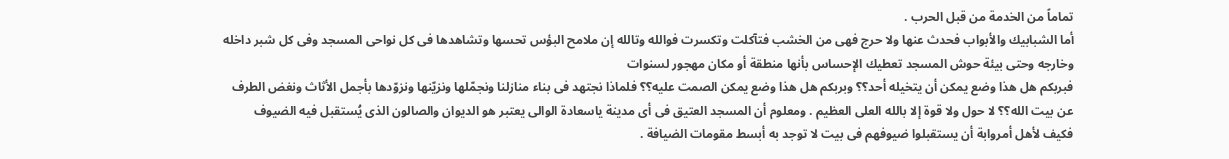تماماً من الخدمة من قبل الحرب .
أما الشبابيك والأبواب فحدث عنها ولا حرج فهى من الخشب فتآكلت وتكسرت فوالله وتالله إن ملامح البؤس تحسها وتشاهدها فى كل نواحى المسجد وفى كل شبر داخله وخارجه وحتى بيئة حوش المسجد تعطيك الإحساس بأنها منطقة أو مكان مهجور لسنوات
فبربكم هل هذا وضع يمكن أن يتخيله أحد؟؟ وبربكم هل هذا وضع يمكن الصمت عليه؟؟ فلماذا نجتهد فى بناء منازلنا ونجمّلها ونزيّنها ونزوّدها بأجمل الأثاث ونغض الطرف عن بيت الله؟؟ لا حول ولا قوة إلا بالله العلى العظيم . ومعلوم أن المسجد العتيق فى أى مدينة ياسعادة الوالى يعتبر هو الديوان والصالون الذى يُستقبل فيه الضيوف فكيف لأهل أمروابة أن يستقبلوا ضيوفهم فى بيت لا توجد به أبسط مقومات الضيافة .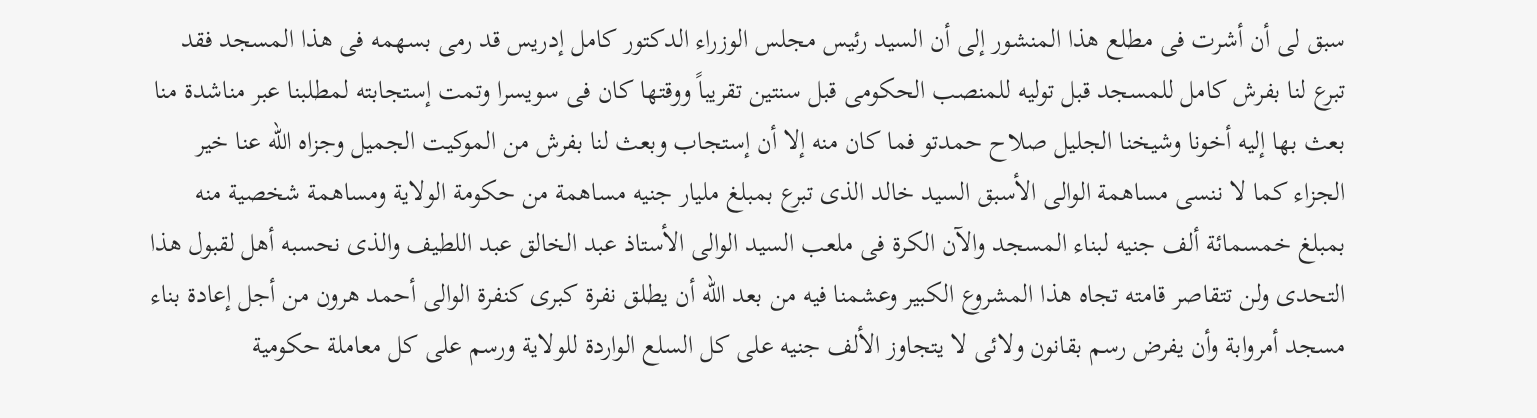سبق لى أن أشرت فى مطلع هذا المنشور إلى أن السيد رئيس مجلس الوزراء الدكتور كامل إدريس قد رمى بسهمه فى هذا المسجد فقد تبرع لنا بفرش كامل للمسجد قبل توليه للمنصب الحكومى قبل سنتين تقريباً ووقتها كان فى سويسرا وتمت إستجابته لمطلبنا عبر مناشدة منا بعث بها إليه أخونا وشيخنا الجليل صلاح حمدتو فما كان منه إلا أن إستجاب وبعث لنا بفرش من الموكيت الجميل وجزاه الله عنا خير الجزاء كما لا ننسى مساهمة الوالى الأسبق السيد خالد الذى تبرع بمبلغ مليار جنيه مساهمة من حكومة الولاية ومساهمة شخصية منه بمبلغ خمسمائة ألف جنيه لبناء المسجد والآن الكرة فى ملعب السيد الوالى الأستاذ عبد الخالق عبد اللطيف والذى نحسبه أهل لقبول هذا التحدى ولن تتقاصر قامته تجاه هذا المشروع الكبير وعشمنا فيه من بعد الله أن يطلق نفرة كبرى كنفرة الوالى أحمد هرون من أجل إعادة بناء مسجد أمروابة وأن يفرض رسم بقانون ولائى لا يتجاوز الألف جنيه على كل السلع الواردة للولاية ورسم على كل معاملة حكومية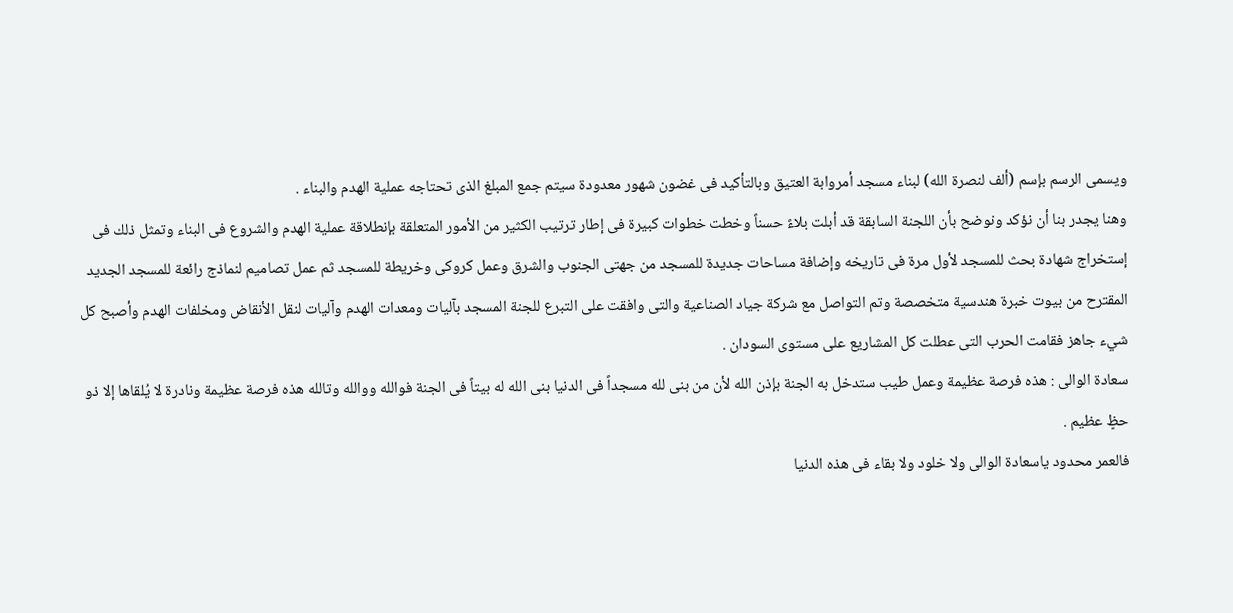ويسمى الرسم بإسم (ألف لنصرة الله) لبناء مسجد أمروابة العتيق وبالتأكيد فى غضون شهور معدودة سيتم جمع المبلغ الذى تحتاجه عملية الهدم والبناء .
وهنا يجدر بنا أن نؤكد ونوضح بأن اللجنة السابقة قد أبلت بلاءً حسناً وخطت خطوات كبيرة فى إطار ترتيب الكثير من الأمور المتعلقة بإنطلاقة عملية الهدم والشروع فى البناء وتمثل ذلك فى إستخراج شهادة بحث للمسجد لأول مرة فى تاريخه وإضافة مساحات جديدة للمسجد من جهتى الجنوب والشرق وعمل كروكى وخريطة للمسجد ثم عمل تصاميم لنماذج رائعة للمسجد الجديد المقترح من بيوت خبرة هندسية متخصصة وتم التواصل مع شركة جياد الصناعية والتى وافقت على التبرع للجنة المسجد بآليات ومعدات الهدم وآليات لنقل الأنقاض ومخلفات الهدم وأصبح كل شيء جاهز فقامت الحرب التى عطلت كل المشاريع على مستوى السودان .
سعادة الوالى : هذه فرصة عظيمة وعمل طيب ستدخل به الجنة بإذن الله لأن من بنى لله مسجداً فى الدنيا بنى الله له بيتاً فى الجنة فوالله ووالله وتالله هذه فرصة عظيمة ونادرة لا يُلقاها إلا ذو حظٍ عظيم .
فالعمر محدود ياسعادة الوالى ولا خلود ولا بقاء فى هذه الدنيا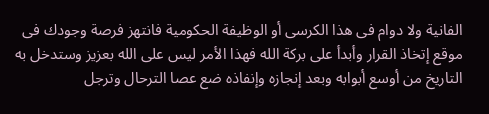الفانية ولا دوام فى هذا الكرسى أو الوظيفة الحكومية فانتهز فرصة وجودك فى موقع إتخاذ القرار وأبدأ على بركة الله فهذا الأمر ليس على الله بعزيز وستدخل به التاريخ من أوسع أبوابه وبعد إنجازه وإنفاذه ضع عصا الترحال وترجل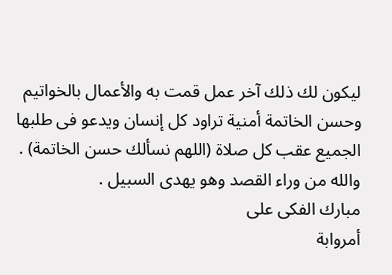ليكون لك ذلك آخر عمل قمت به والأعمال بالخواتيم وحسن الخاتمة أمنية تراود كل إنسان ويدعو فى طلبها الجميع عقب كل صلاة (اللهم نسألك حسن الخاتمة) .
والله من وراء القصد وهو يهدى السبيل .
مبارك الفكى على
أمروابة